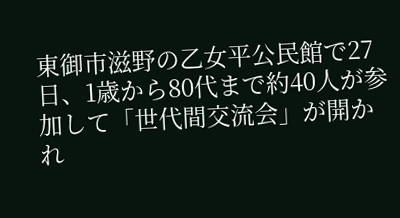東御市滋野の乙女平公民館で27日、1歳から80代まで約40人が参加して「世代間交流会」が開かれ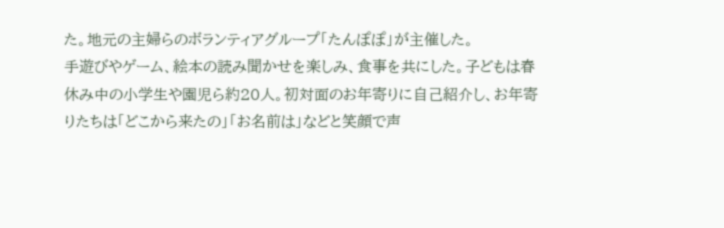た。地元の主婦らのボランティアグループ「たんぽぽ」が主催した。
手遊びやゲーム、絵本の読み聞かせを楽しみ、食事を共にした。子どもは春休み中の小学生や園児ら約20人。初対面のお年寄りに自己紹介し、お年寄りたちは「どこから来たの」「お名前は」などと笑顔で声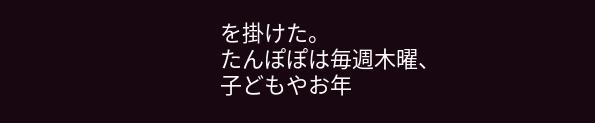を掛けた。
たんぽぽは毎週木曜、子どもやお年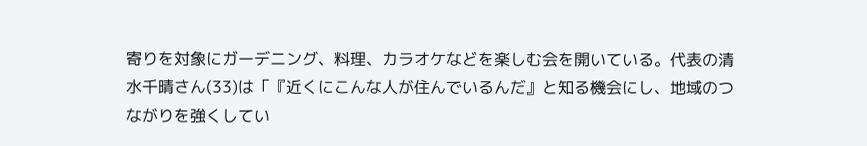寄りを対象にガーデニング、料理、カラオケなどを楽しむ会を開いている。代表の清水千晴さん(33)は「『近くにこんな人が住んでいるんだ』と知る機会にし、地域のつながりを強くしてい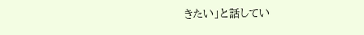きたい」と話してい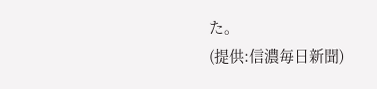た。
(提供:信濃毎日新聞)